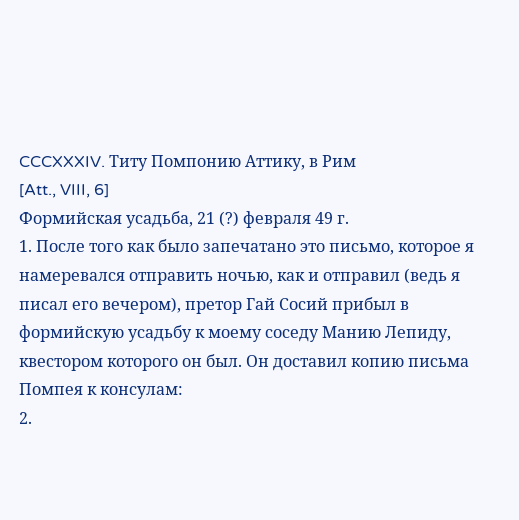CCCXXXIV. Титу Помпонию Аттику, в Рим
[Att., VIII, 6]
Формийская усадьба, 21 (?) февраля 49 г.
1. После того как было запечатано это письмо, которое я намеревался отправить ночью, как и отправил (ведь я писал его вечером), претор Гай Сосий прибыл в формийскую усадьбу к моему соседу Манию Лепиду, квестором которого он был. Он доставил копию письма Помпея к консулам:
2.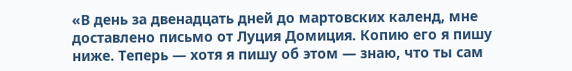«В день за двенадцать дней до мартовских календ, мне доставлено письмо от Луция Домиция. Копию его я пишу ниже. Теперь — хотя я пишу об этом — знаю, что ты сам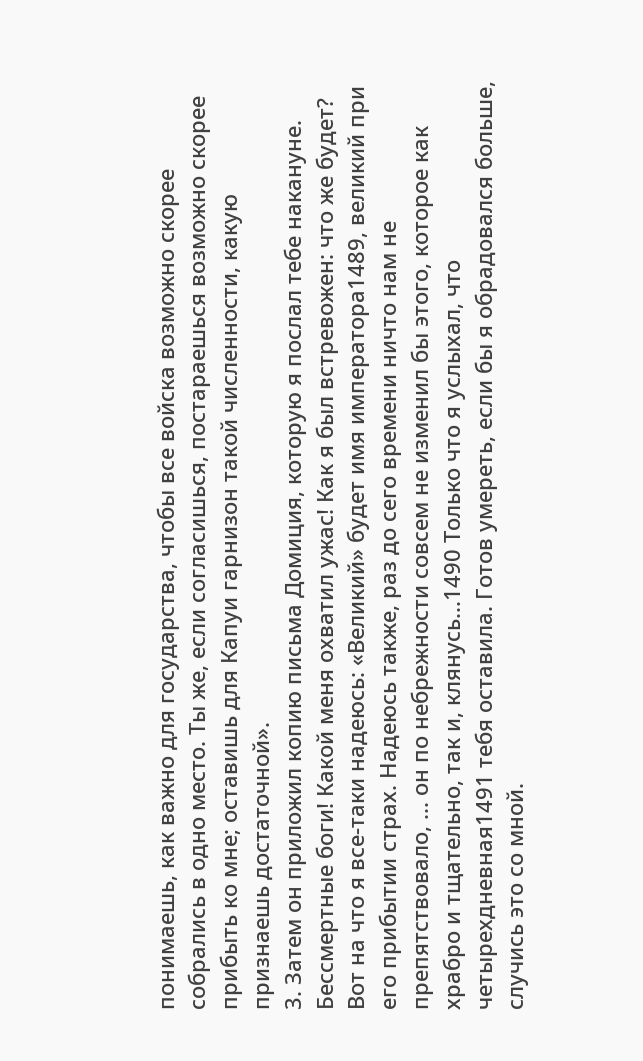понимаешь, как важно для государства, чтобы все войска возможно скорее собрались в одно место. Ты же, если согласишься, постараешься возможно скорее прибыть ко мне; оставишь для Капуи гарнизон такой численности, какую признаешь достаточной».
3. Затем он приложил копию письма Домиция, которую я послал тебе накануне. Бессмертные боги! Какой меня охватил ужас! Как я был встревожен: что же будет? Вот на что я все-таки надеюсь: «Великий» будет имя императора1489, великий при его прибытии страх. Надеюсь также, раз до сего времени ничто нам не препятствовало, ... он по небрежности совсем не изменил бы этого, которое как храбро и тщательно, так и, клянусь...1490 Только что я услыхал, что четырехдневная1491 тебя оставила. Готов умереть, если бы я обрадовался больше, случись это со мной.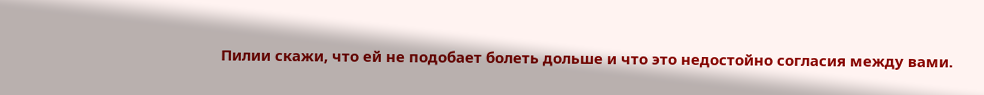Пилии скажи, что ей не подобает болеть дольше и что это недостойно согласия между вами.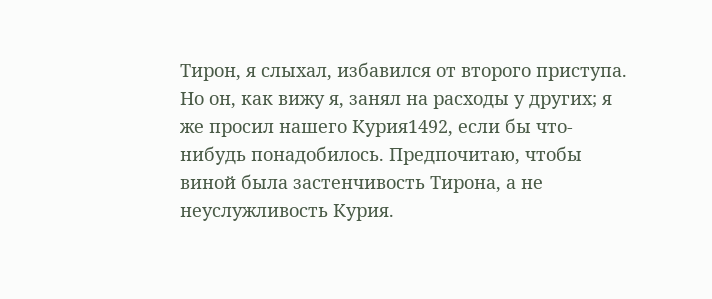Тирон, я слыхал, избавился от второго приступа. Но он, как вижу я, занял на расходы у других; я же просил нашего Курия1492, если бы что-нибудь понадобилось. Предпочитаю, чтобы виной была застенчивость Тирона, а не неуслужливость Курия.